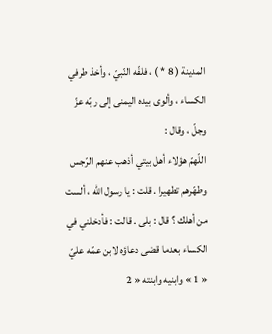المدينة ( 8 * ) ، فلفّه النّبيّ ، وأخذ طرفي الكساء ، وألوى بيده اليمنى إلى ربّه عزّ وجلّ ، وقال :
اللّهمّ هؤلاء أهل بيتي أذهب عنهم الرّجس وطهّرهم تطهيرا . قلت : يا رسول اللّه ، ألست من أهلك ؟ قال : بلى . قالت : فأدخلني في الكساء بعدما قضى دعاؤه لابن عمّه عليّ « 1 » وابنيه وابنته « 2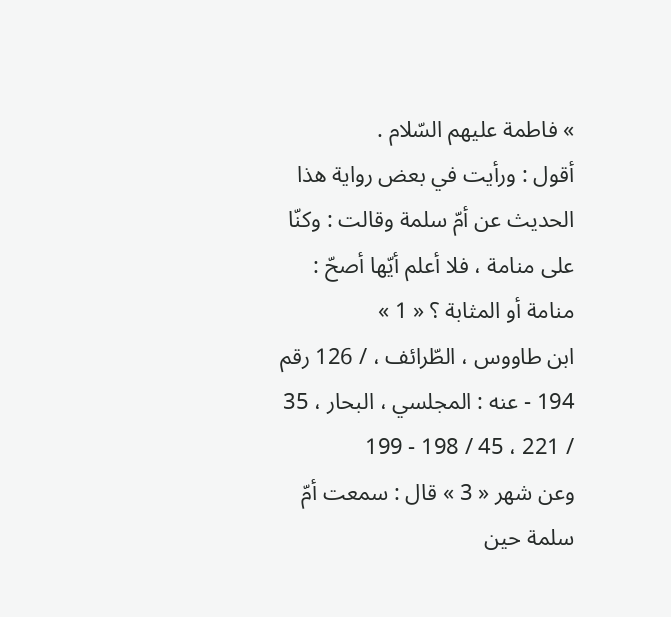» فاطمة عليهم السّلام .
أقول : ورأيت في بعض رواية هذا الحديث عن أمّ سلمة وقالت : وكنّا على منامة ، فلا أعلم أيّها أصحّ : منامة أو المثابة ؟ « 1 »
ابن طاووس ، الطّرائف ، / 126 رقم 194 - عنه : المجلسي ، البحار ، 35 / 221 ، 45 / 198 - 199
وعن شهر « 3 » قال : سمعت أمّ سلمة حين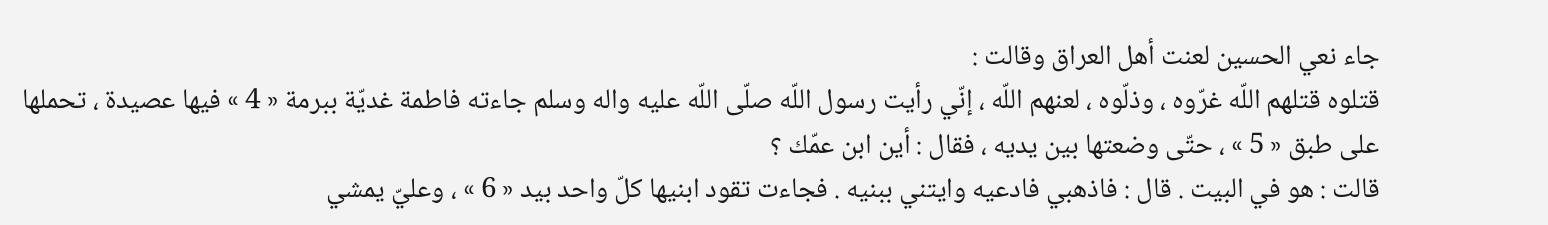جاء نعي الحسين لعنت أهل العراق وقالت :
قتلوه قتلهم اللّه غرّوه ، وذلّوه ، لعنهم اللّه ، إنّي رأيت رسول اللّه صلّى اللّه عليه واله وسلم جاءته فاطمة غديّة ببرمة « 4 » فيها عصيدة ، تحملها على طبق « 5 » ، حتّى وضعتها بين يديه ، فقال : أين ابن عمّك ؟
قالت : هو في البيت . قال : فاذهبي فادعيه وايتني ببنيه . فجاءت تقود ابنيها كلّ واحد بيد « 6 » ، وعليّ يمشي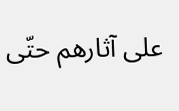على آثارهم حتّى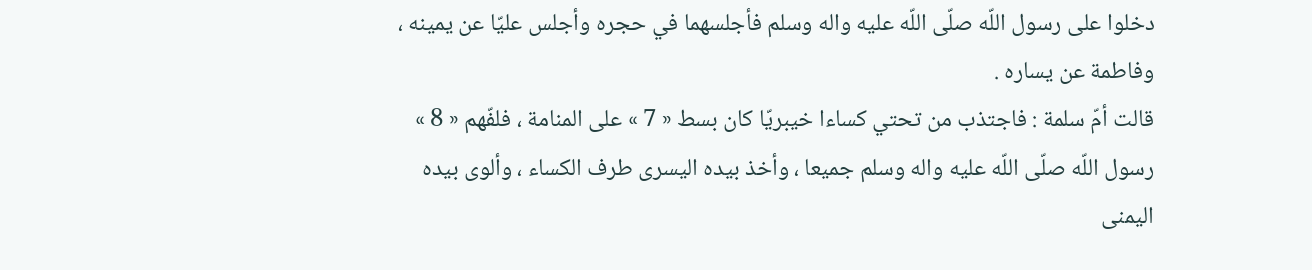دخلوا على رسول اللّه صلّى اللّه عليه واله وسلم فأجلسهما في حجره وأجلس عليّا عن يمينه ، وفاطمة عن يساره .
قالت أمّ سلمة : فاجتذب من تحتي كساءا خيبريّا كان بسط « 7 » على المنامة ، فلفّهم « 8 » رسول اللّه صلّى اللّه عليه واله وسلم جميعا ، وأخذ بيده اليسرى طرف الكساء ، وألوى بيده اليمنى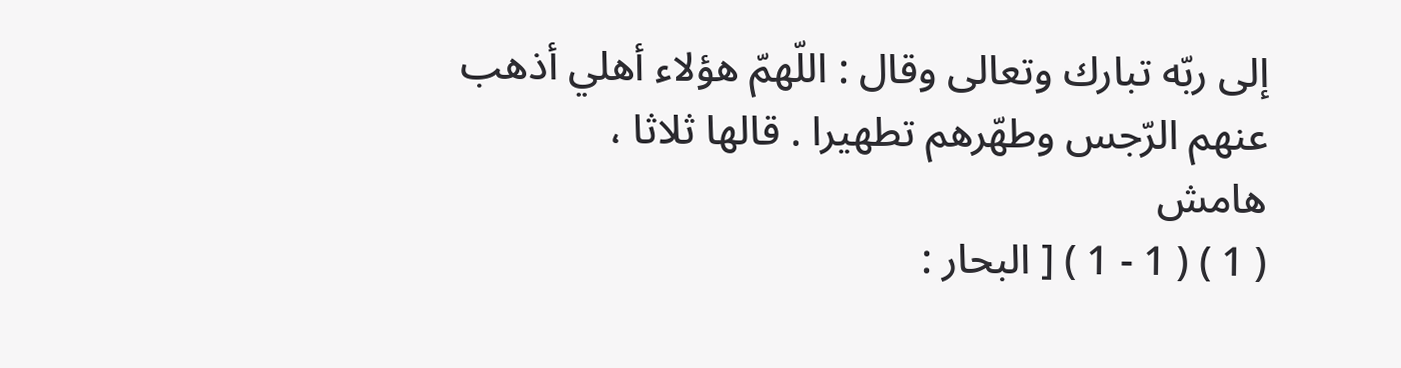إلى ربّه تبارك وتعالى وقال : اللّهمّ هؤلاء أهلي أذهب عنهم الرّجس وطهّرهم تطهيرا . قالها ثلاثا ،
هامش
( 1 ) ( 1 - 1 ) [ البحار :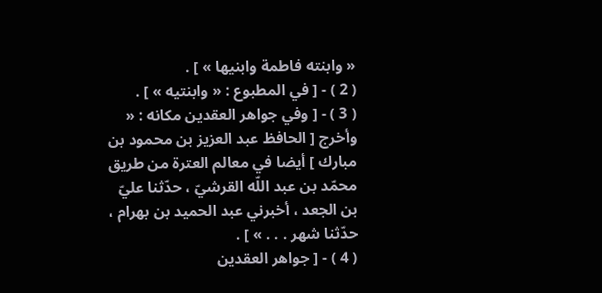« وابنته فاطمة وابنيها » ] .
( 2 ) - [ في المطبوع : « وابنتيه » ] .
( 3 ) - [ وفي جواهر العقدين مكانه : « وأخرج [ الحافظ عبد العزيز بن محمود بن مبارك ] أيضا في معالم العترة من طريق محمّد بن عبد اللّه القرشيّ ، حدّثنا عليّ بن الجعد ، أخبرني عبد الحميد بن بهرام ، حدّثنا شهر . . . » ] .
( 4 ) - [ جواهر العقدين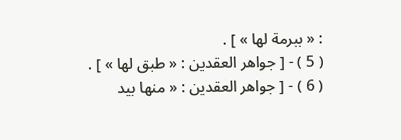: « ببرمة لها » ] .
( 5 ) - [ جواهر العقدين : « طبق لها » ] .
( 6 ) - [ جواهر العقدين : « منها بيد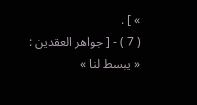» ] .
( 7 ) - [ جواهر العقدين : « يبسط لنا »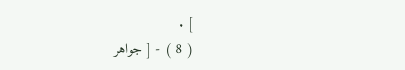] .
( 8 ) - [ جواهر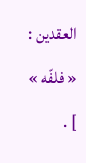العقدين : « فلفّه » ] .